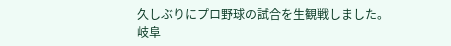久しぶりにプロ野球の試合を生観戦しました。
岐阜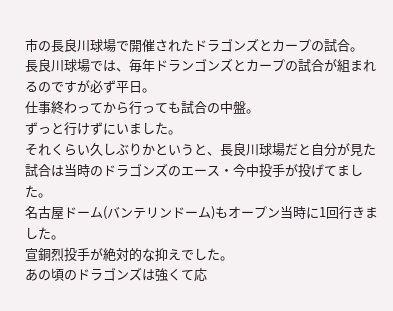市の長良川球場で開催されたドラゴンズとカープの試合。
長良川球場では、毎年ドランゴンズとカープの試合が組まれるのですが必ず平日。
仕事終わってから行っても試合の中盤。
ずっと行けずにいました。
それくらい久しぶりかというと、長良川球場だと自分が見た試合は当時のドラゴンズのエース・今中投手が投げてました。
名古屋ドーム(バンテリンドーム)もオープン当時に1回行きました。
宣銅烈投手が絶対的な抑えでした。
あの頃のドラゴンズは強くて応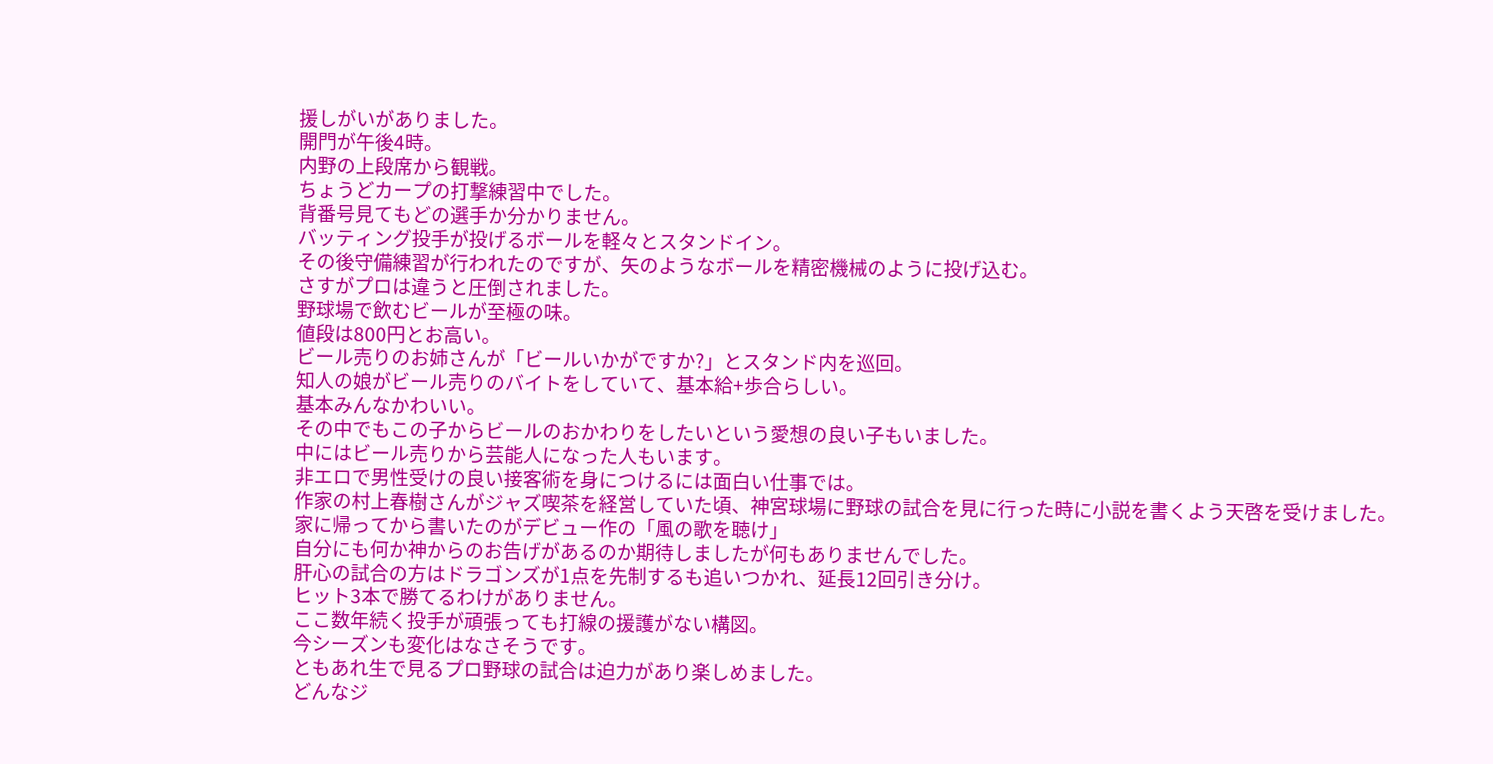援しがいがありました。
開門が午後4時。
内野の上段席から観戦。
ちょうどカープの打撃練習中でした。
背番号見てもどの選手か分かりません。
バッティング投手が投げるボールを軽々とスタンドイン。
その後守備練習が行われたのですが、矢のようなボールを精密機械のように投げ込む。
さすがプロは違うと圧倒されました。
野球場で飲むビールが至極の味。
値段は800円とお高い。
ビール売りのお姉さんが「ビールいかがですか?」とスタンド内を巡回。
知人の娘がビール売りのバイトをしていて、基本給+歩合らしい。
基本みんなかわいい。
その中でもこの子からビールのおかわりをしたいという愛想の良い子もいました。
中にはビール売りから芸能人になった人もいます。
非エロで男性受けの良い接客術を身につけるには面白い仕事では。
作家の村上春樹さんがジャズ喫茶を経営していた頃、神宮球場に野球の試合を見に行った時に小説を書くよう天啓を受けました。
家に帰ってから書いたのがデビュー作の「風の歌を聴け」
自分にも何か神からのお告げがあるのか期待しましたが何もありませんでした。
肝心の試合の方はドラゴンズが1点を先制するも追いつかれ、延長12回引き分け。
ヒット3本で勝てるわけがありません。
ここ数年続く投手が頑張っても打線の援護がない構図。
今シーズンも変化はなさそうです。
ともあれ生で見るプロ野球の試合は迫力があり楽しめました。
どんなジ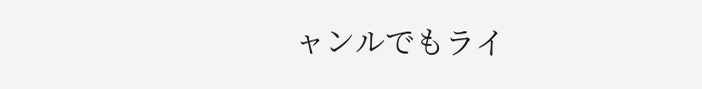ャンルでもライ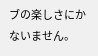ブの楽しさにかないません。